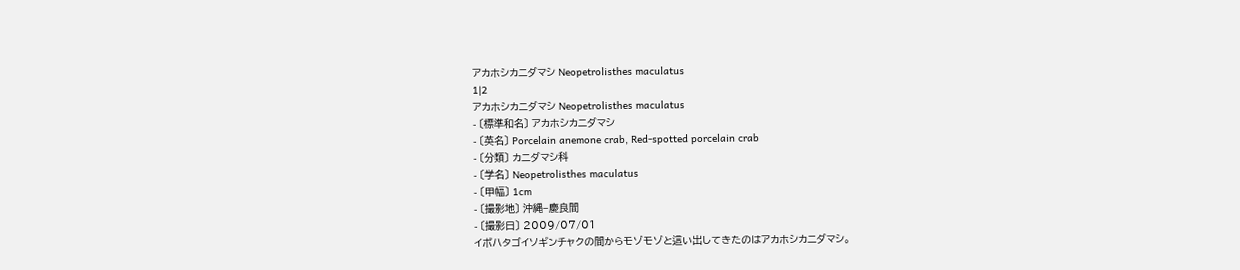アカホシカニダマシ Neopetrolisthes maculatus
1|2
アカホシカニダマシ Neopetrolisthes maculatus
- 〔標準和名〕 アカホシカニダマシ
- 〔英名〕 Porcelain anemone crab, Red-spotted porcelain crab
- 〔分類〕 カニダマシ科
- 〔学名〕 Neopetrolisthes maculatus
- 〔甲幅〕 1cm
- 〔撮影地〕 沖縄−慶良間
- 〔撮影日〕 2009/07/01
イボハタゴイソギンチャクの間からモゾモゾと這い出してきたのはアカホシカニダマシ。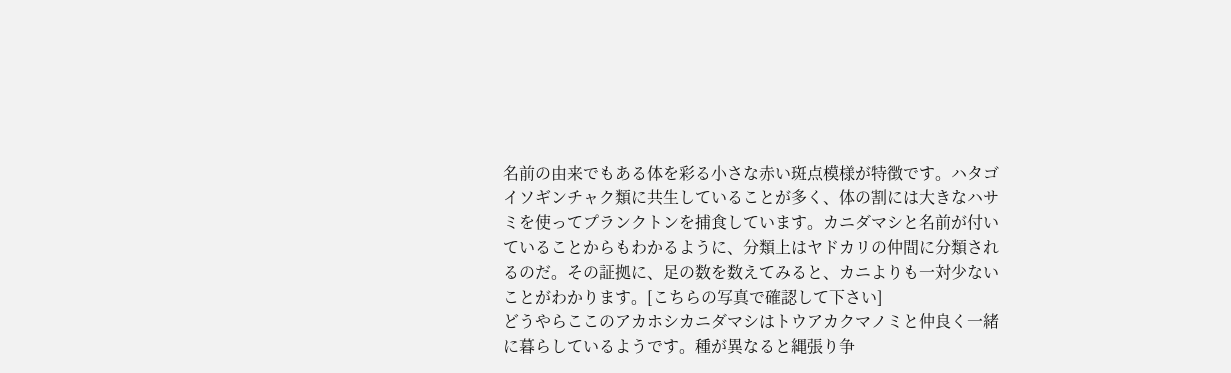名前の由来でもある体を彩る小さな赤い斑点模様が特徴です。ハタゴイソギンチャク類に共生していることが多く、体の割には大きなハサミを使ってプランクトンを捕食しています。カニダマシと名前が付いていることからもわかるように、分類上はヤドカリの仲間に分類されるのだ。その証拠に、足の数を数えてみると、カニよりも一対少ないことがわかります。[こちらの写真で確認して下さい]
どうやらここのアカホシカニダマシはトウアカクマノミと仲良く一緒に暮らしているようです。種が異なると縄張り争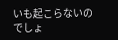いも起こらないのでしょ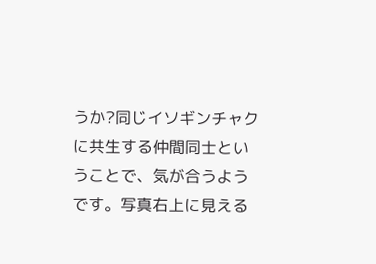うか?同じイソギンチャクに共生する仲間同士ということで、気が合うようです。写真右上に見える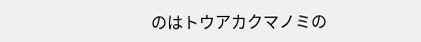のはトウアカクマノミの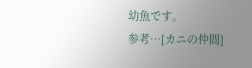幼魚です。
参考…[カニの仲間]